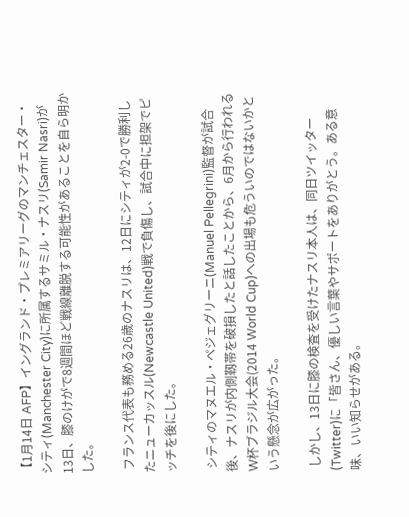【1月14日 AFP】イングランド・プレミアリーグのマンチェスター・シティ(Manchester City)に所属するサミル・ナスリ(Samir Nasri)が13日、膝のけがで8週間ほど戦線離脱する可能性があることを自ら明かした。

 フランス代表も務める26歳のナスリは、12日にシティが2-0で勝利したニューカッスル(Newcastle United)戦で負傷し、試合中に担架でピッチを後にした。

 シティのマヌエル・ペジェグリーニ(Manuel Pellegrini)監督が試合後、ナスリが内側靱帯を破損したと話したことから、6月から行われるW杯ブラジル大会(2014 World Cup)への出場も危ういのではないかという懸念が広がった。

 しかし、13日に膝の検査を受けたナスリ本人は、同日ツイッター(Twitter)に「皆さん、優しい言葉やサポートをありがとう。ある意味、いい知らせがある。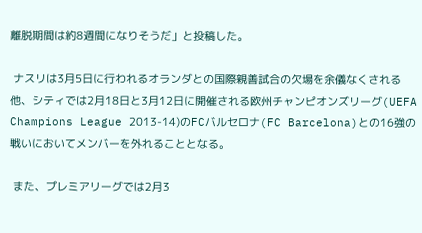離脱期間は約8週間になりそうだ」と投稿した。

 ナスリは3月5日に行われるオランダとの国際親善試合の欠場を余儀なくされる他、シティでは2月18日と3月12日に開催される欧州チャンピオンズリーグ(UEFA Champions League 2013-14)のFCバルセロナ(FC Barcelona)との16強の戦いにおいてメンバーを外れることとなる。

 また、プレミアリーグでは2月3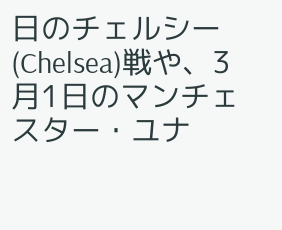日のチェルシー(Chelsea)戦や、3月1日のマンチェスター・ユナ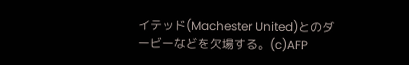イテッド(Machester United)とのダービーなどを欠場する。(c)AFP